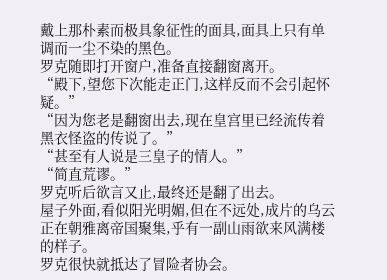戴上那朴素而极具象征性的面具,面具上只有单调而一尘不染的黑色。
罗克随即打开窗户,准备直接翻窗离开。
“殿下,望您下次能走正门,这样反而不会引起怀疑。”
“因为您老是翻窗出去,现在皇宫里已经流传着黑衣怪盗的传说了。”
“甚至有人说是三皇子的情人。”
“简直荒谬。”
罗克听后欲言又止,最终还是翻了出去。
屋子外面,看似阳光明媚,但在不远处,成片的乌云正在朝雅离帝国聚集,乎有一副山雨欲来风满楼的样子。
罗克很快就抵达了冒险者协会。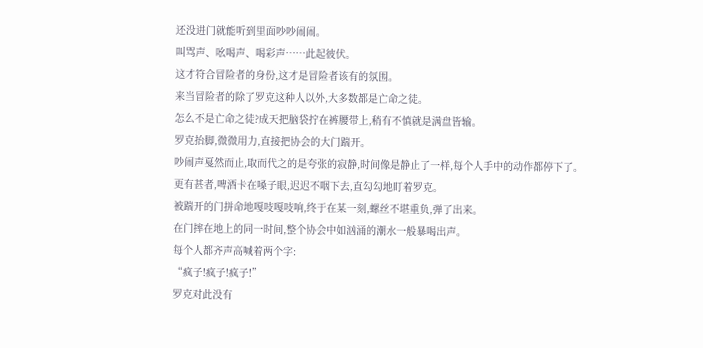还没进门就能听到里面吵吵闹闹。
叫骂声、吆喝声、喝彩声……此起彼伏。
这才符合冒险者的身份,这才是冒险者该有的氛围。
来当冒险者的除了罗克这种人以外,大多数都是亡命之徒。
怎么不是亡命之徒?成天把脑袋拧在裤腰带上,稍有不慎就是满盘皆输。
罗克抬脚,微微用力,直接把协会的大门踹开。
吵闹声戛然而止,取而代之的是夸张的寂静,时间像是静止了一样,每个人手中的动作都停下了。
更有甚者,啤酒卡在嗓子眼,迟迟不咽下去,直勾勾地盯着罗克。
被踹开的门拼命地嘎吱嘎吱响,终于在某一刻,螺丝不堪重负,弹了出来。
在门摔在地上的同一时间,整个协会中如汹涌的潮水一般暴喝出声。
每个人都齐声高喊着两个字:
“疯子!疯子!疯子!”
罗克对此没有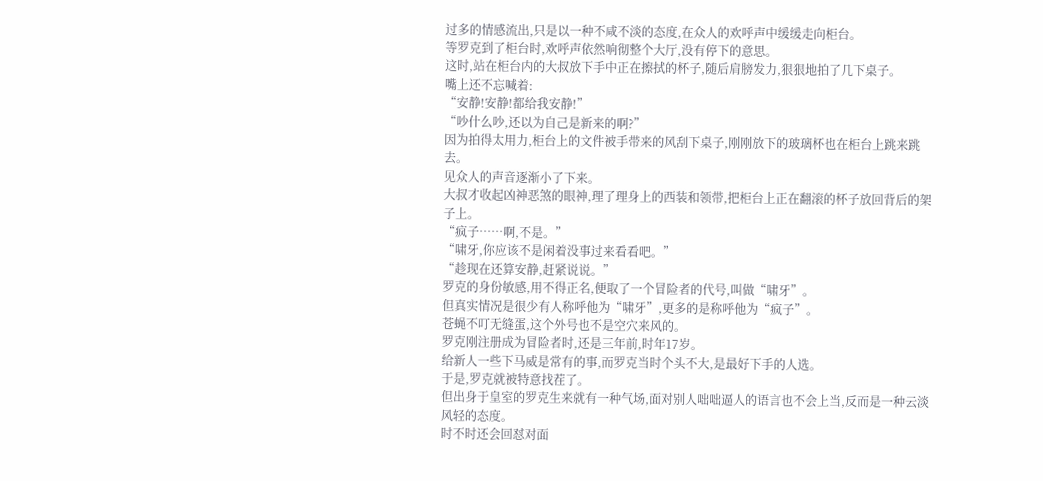过多的情感流出,只是以一种不咸不淡的态度,在众人的欢呼声中缓缓走向柜台。
等罗克到了柜台时,欢呼声依然响彻整个大厅,没有停下的意思。
这时,站在柜台内的大叔放下手中正在擦拭的杯子,随后肩膀发力,狠狠地拍了几下桌子。
嘴上还不忘喊着:
“安静!安静!都给我安静!”
“吵什么吵,还以为自己是新来的啊?”
因为拍得太用力,柜台上的文件被手带来的风刮下桌子,刚刚放下的玻璃杯也在柜台上跳来跳去。
见众人的声音逐渐小了下来。
大叔才收起凶神恶煞的眼神,理了理身上的西装和领带,把柜台上正在翻滚的杯子放回背后的架子上。
“疯子……啊,不是。”
“啸牙,你应该不是闲着没事过来看看吧。”
“趁现在还算安静,赶紧说说。”
罗克的身份敏感,用不得正名,便取了一个冒险者的代号,叫做“啸牙”。
但真实情况是很少有人称呼他为“啸牙”,更多的是称呼他为“疯子”。
苍蝇不叮无缝蛋,这个外号也不是空穴来风的。
罗克刚注册成为冒险者时,还是三年前,时年17岁。
给新人一些下马威是常有的事,而罗克当时个头不大,是最好下手的人选。
于是,罗克就被特意找茬了。
但出身于皇室的罗克生来就有一种气场,面对别人咄咄逼人的语言也不会上当,反而是一种云淡风轻的态度。
时不时还会回怼对面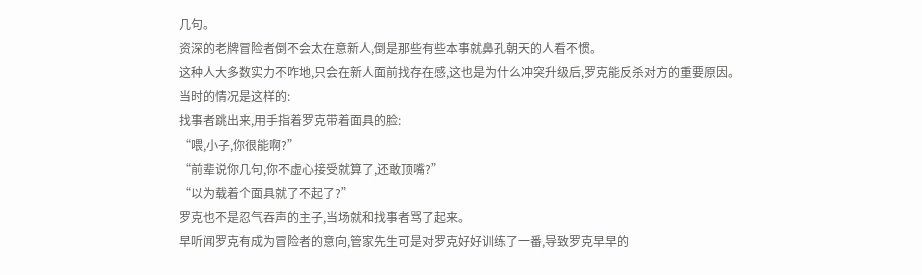几句。
资深的老牌冒险者倒不会太在意新人,倒是那些有些本事就鼻孔朝天的人看不惯。
这种人大多数实力不咋地,只会在新人面前找存在感,这也是为什么冲突升级后,罗克能反杀对方的重要原因。
当时的情况是这样的:
找事者跳出来,用手指着罗克带着面具的脸:
“喂,小子,你很能啊?”
“前辈说你几句,你不虚心接受就算了,还敢顶嘴?”
“以为载着个面具就了不起了?”
罗克也不是忍气吞声的主子,当场就和找事者骂了起来。
早听闻罗克有成为冒险者的意向,管家先生可是对罗克好好训练了一番,导致罗克早早的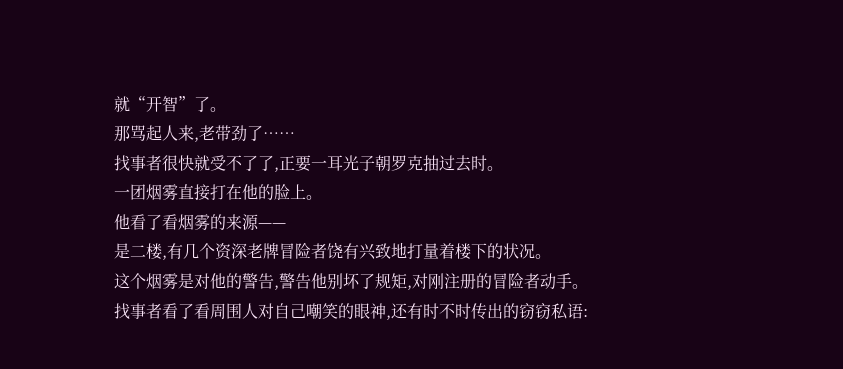就“开智”了。
那骂起人来,老带劲了……
找事者很快就受不了了,正要一耳光子朝罗克抽过去时。
一团烟雾直接打在他的脸上。
他看了看烟雾的来源——
是二楼,有几个资深老牌冒险者饶有兴致地打量着楼下的状况。
这个烟雾是对他的警告,警告他别坏了规矩,对刚注册的冒险者动手。
找事者看了看周围人对自己嘲笑的眼神,还有时不时传出的窃窃私语: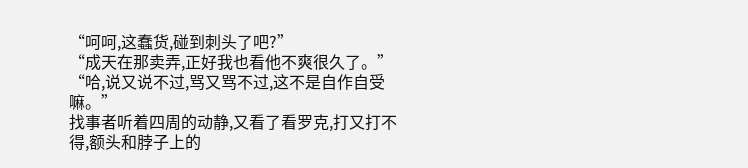“呵呵,这蠢货,碰到刺头了吧?”
“成天在那卖弄,正好我也看他不爽很久了。”
“哈,说又说不过,骂又骂不过,这不是自作自受嘛。”
找事者听着四周的动静,又看了看罗克,打又打不得,额头和脖子上的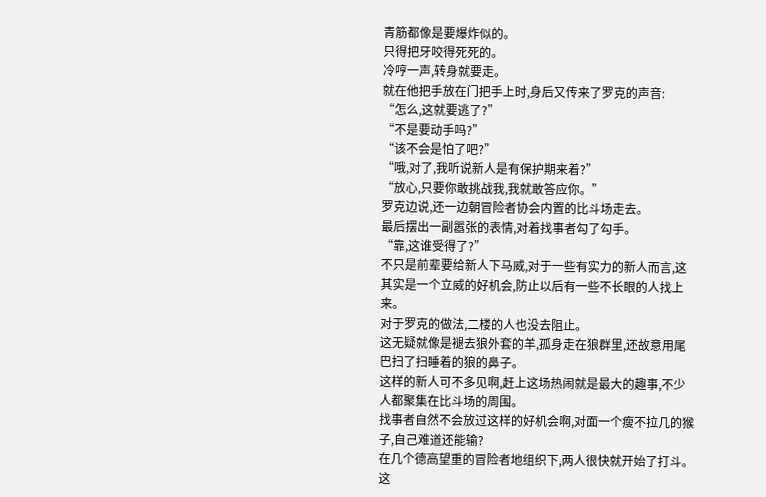青筋都像是要爆炸似的。
只得把牙咬得死死的。
冷哼一声,转身就要走。
就在他把手放在门把手上时,身后又传来了罗克的声音:
“怎么,这就要逃了?”
“不是要动手吗?”
“该不会是怕了吧?”
“哦,对了,我听说新人是有保护期来着?”
“放心,只要你敢挑战我,我就敢答应你。”
罗克边说,还一边朝冒险者协会内置的比斗场走去。
最后摆出一副嚣张的表情,对着找事者勾了勾手。
“靠,这谁受得了?”
不只是前辈要给新人下马威,对于一些有实力的新人而言,这其实是一个立威的好机会,防止以后有一些不长眼的人找上来。
对于罗克的做法,二楼的人也没去阻止。
这无疑就像是褪去狼外套的羊,孤身走在狼群里,还故意用尾巴扫了扫睡着的狼的鼻子。
这样的新人可不多见啊,赶上这场热闹就是最大的趣事,不少人都聚集在比斗场的周围。
找事者自然不会放过这样的好机会啊,对面一个瘦不拉几的猴子,自己难道还能输?
在几个德高望重的冒险者地组织下,两人很快就开始了打斗。
这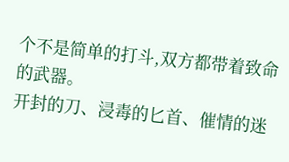个不是简单的打斗,双方都带着致命的武器。
开封的刀、浸毒的匕首、催情的迷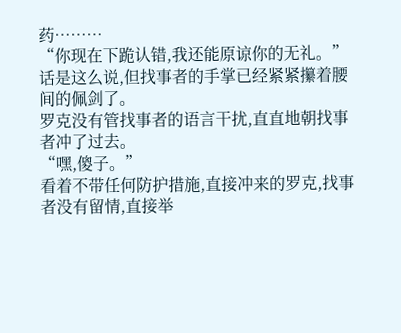药………
“你现在下跪认错,我还能原谅你的无礼。”
话是这么说,但找事者的手掌已经紧紧攥着腰间的佩剑了。
罗克没有管找事者的语言干扰,直直地朝找事者冲了过去。
“嘿,傻子。”
看着不带任何防护措施,直接冲来的罗克,找事者没有留情,直接举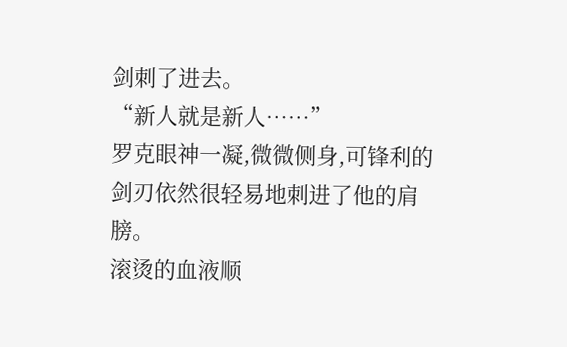剑刺了进去。
“新人就是新人……”
罗克眼神一凝,微微侧身,可锋利的剑刃依然很轻易地刺进了他的肩膀。
滚烫的血液顺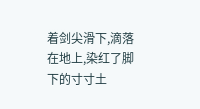着剑尖滑下,滴落在地上,染红了脚下的寸寸土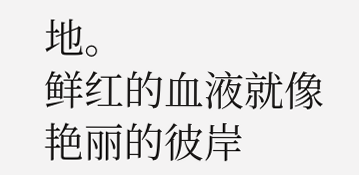地。
鲜红的血液就像艳丽的彼岸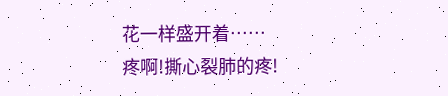花一样盛开着……
疼啊!撕心裂肺的疼!